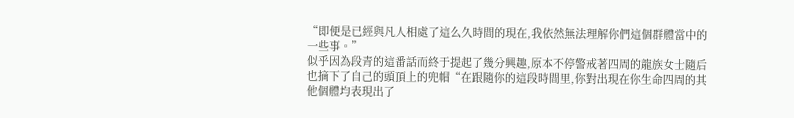“即便是已經與凡人相處了這么久時間的現在,我依然無法理解你們這個群體當中的一些事。”
似乎因為段青的這番話而終于提起了幾分興趣,原本不停警戒著四周的龍族女士隨后也摘下了自己的頭頂上的兜帽“在跟隨你的這段時間里,你對出現在你生命四周的其他個體均表現出了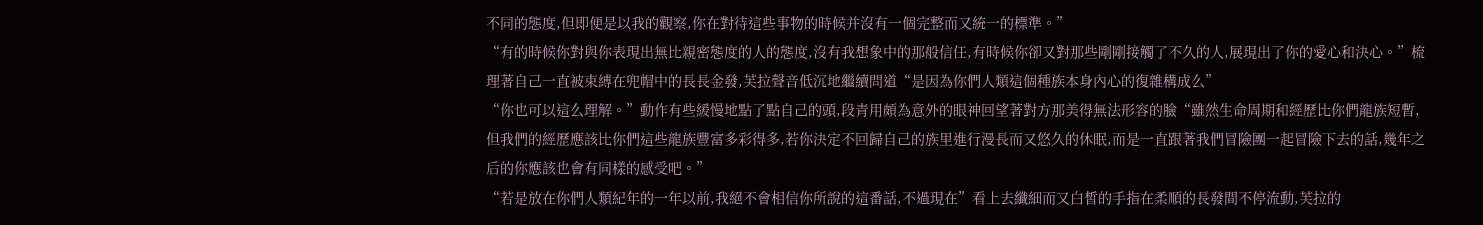不同的態度,但即便是以我的觀察,你在對待這些事物的時候并沒有一個完整而又統一的標準。”
“有的時候你對與你表現出無比親密態度的人的態度,沒有我想象中的那般信任,有時候你卻又對那些剛剛接觸了不久的人,展現出了你的愛心和決心。”梳理著自己一直被束縛在兜帽中的長長金發,芙拉聲音低沉地繼續問道“是因為你們人類這個種族本身內心的復雜構成么”
“你也可以這么理解。”動作有些緩慢地點了點自己的頭,段青用頗為意外的眼神回望著對方那美得無法形容的臉“雖然生命周期和經歷比你們龍族短暫,但我們的經歷應該比你們這些龍族豐富多彩得多,若你決定不回歸自己的族里進行漫長而又悠久的休眠,而是一直跟著我們冒險團一起冒險下去的話,幾年之后的你應該也會有同樣的感受吧。”
“若是放在你們人類紀年的一年以前,我絕不會相信你所說的這番話,不過現在”看上去纖細而又白皙的手指在柔順的長發間不停流動,芙拉的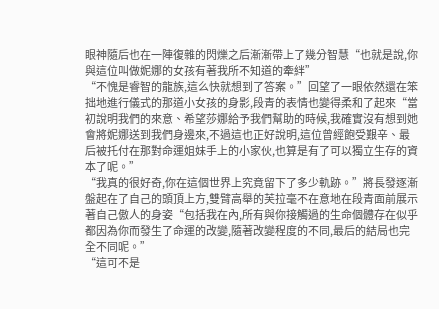眼神隨后也在一陣復雜的閃爍之后漸漸帶上了幾分智慧“也就是說,你與這位叫做妮娜的女孩有著我所不知道的牽絆”
“不愧是睿智的龍族,這么快就想到了答案。”回望了一眼依然還在笨拙地進行儀式的那道小女孩的身影,段青的表情也變得柔和了起來“當初說明我們的來意、希望莎娜給予我們幫助的時候,我確實沒有想到她會將妮娜送到我們身邊來,不過這也正好說明,這位曾經飽受艱辛、最后被托付在那對命運姐妹手上的小家伙,也算是有了可以獨立生存的資本了呢。”
“我真的很好奇,你在這個世界上究竟留下了多少軌跡。”將長發逐漸盤起在了自己的頭頂上方,雙臂高舉的芙拉毫不在意地在段青面前展示著自己傲人的身姿“包括我在內,所有與你接觸過的生命個體存在似乎都因為你而發生了命運的改變,隨著改變程度的不同,最后的結局也完全不同呢。”
“這可不是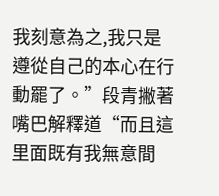我刻意為之,我只是遵從自己的本心在行動罷了。”段青撇著嘴巴解釋道“而且這里面既有我無意間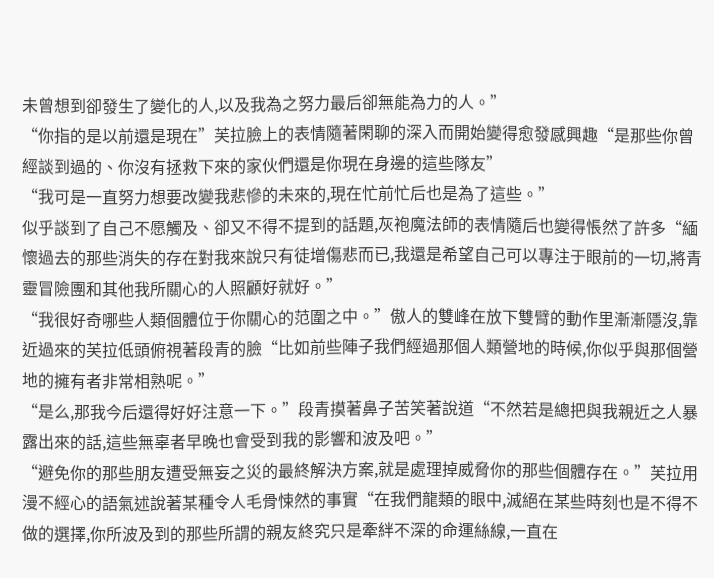未曾想到卻發生了變化的人,以及我為之努力最后卻無能為力的人。”
“你指的是以前還是現在”芙拉臉上的表情隨著閑聊的深入而開始變得愈發感興趣“是那些你曾經談到過的、你沒有拯救下來的家伙們還是你現在身邊的這些隊友”
“我可是一直努力想要改變我悲慘的未來的,現在忙前忙后也是為了這些。”
似乎談到了自己不愿觸及、卻又不得不提到的話題,灰袍魔法師的表情隨后也變得悵然了許多“緬懷過去的那些消失的存在對我來說只有徒增傷悲而已,我還是希望自己可以專注于眼前的一切,將青靈冒險團和其他我所關心的人照顧好就好。”
“我很好奇哪些人類個體位于你關心的范圍之中。”傲人的雙峰在放下雙臂的動作里漸漸隱沒,靠近過來的芙拉低頭俯視著段青的臉“比如前些陣子我們經過那個人類營地的時候,你似乎與那個營地的擁有者非常相熟呢。”
“是么,那我今后還得好好注意一下。”段青摸著鼻子苦笑著說道“不然若是總把與我親近之人暴露出來的話,這些無辜者早晚也會受到我的影響和波及吧。”
“避免你的那些朋友遭受無妄之災的最終解決方案,就是處理掉威脅你的那些個體存在。”芙拉用漫不經心的語氣述說著某種令人毛骨悚然的事實“在我們龍類的眼中,滅絕在某些時刻也是不得不做的選擇,你所波及到的那些所謂的親友終究只是牽絆不深的命運絲線,一直在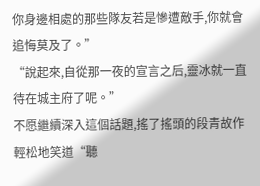你身邊相處的那些隊友若是慘遭敵手,你就會追悔莫及了。”
“說起來,自從那一夜的宣言之后,靈冰就一直待在城主府了呢。”
不愿繼續深入這個話題,搖了搖頭的段青故作輕松地笑道“聽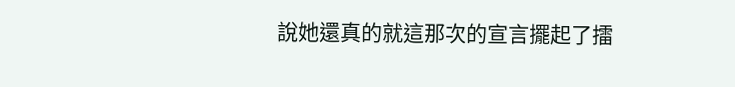說她還真的就這那次的宣言擺起了擂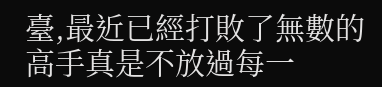臺,最近已經打敗了無數的高手真是不放過每一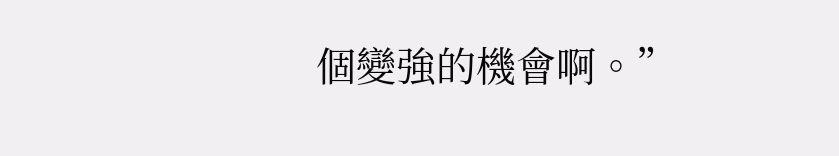個變強的機會啊。”